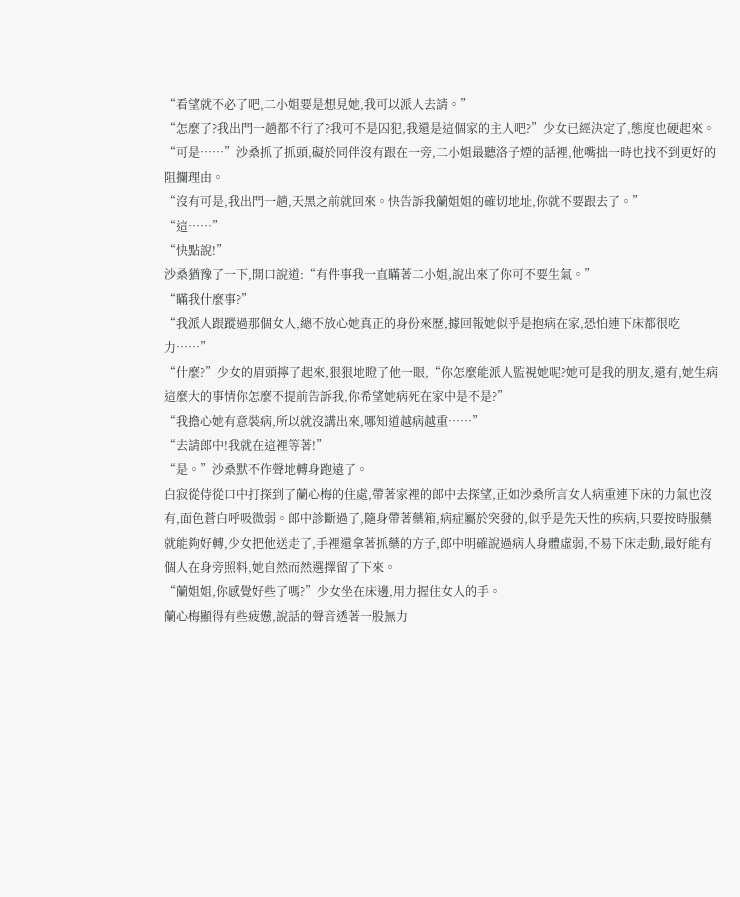“看望就不必了吧,二小姐要是想見她,我可以派人去請。”
“怎麼了?我出門一趟都不行了?我可不是囚犯,我還是這個家的主人吧?”少女已經決定了,態度也硬起來。
“可是……”沙桑抓了抓頭,礙於同伴沒有跟在一旁,二小姐最聽洛子煙的話裡,他嘴拙一時也找不到更好的阻攔理由。
“沒有可是,我出門一趟,天黑之前就回來。快告訴我蘭姐姐的確切地址,你就不要跟去了。”
“這……”
“快點說!”
沙桑猶豫了一下,開口說道:“有件事我一直瞞著二小姐,說出來了你可不要生氣。”
“瞞我什麼事?”
“我派人跟蹤過那個女人,總不放心她真正的身份來歷,據回報她似乎是抱病在家,恐怕連下床都很吃力……”
“什麼?”少女的眉頭擰了起來,狠狠地瞪了他一眼,“你怎麼能派人監視她呢?她可是我的朋友,還有,她生病這麼大的事情你怎麼不提前告訴我,你希望她病死在家中是不是?”
“我擔心她有意裝病,所以就沒講出來,哪知道越病越重……”
“去請郎中!我就在這裡等著!”
“是。”沙桑默不作聲地轉身跑遠了。
白寂從侍從口中打探到了蘭心梅的住處,帶著家裡的郎中去探望,正如沙桑所言女人病重連下床的力氣也沒有,面色蒼白呼吸微弱。郎中診斷過了,隨身帶著藥箱,病症屬於突發的,似乎是先天性的疾病,只要按時服藥就能夠好轉,少女把他送走了,手裡還拿著抓藥的方子,郎中明確說過病人身體虛弱,不易下床走動,最好能有個人在身旁照料,她自然而然選擇留了下來。
“蘭姐姐,你感覺好些了嗎?”少女坐在床邊,用力握住女人的手。
蘭心梅顯得有些疲憊,說話的聲音透著一股無力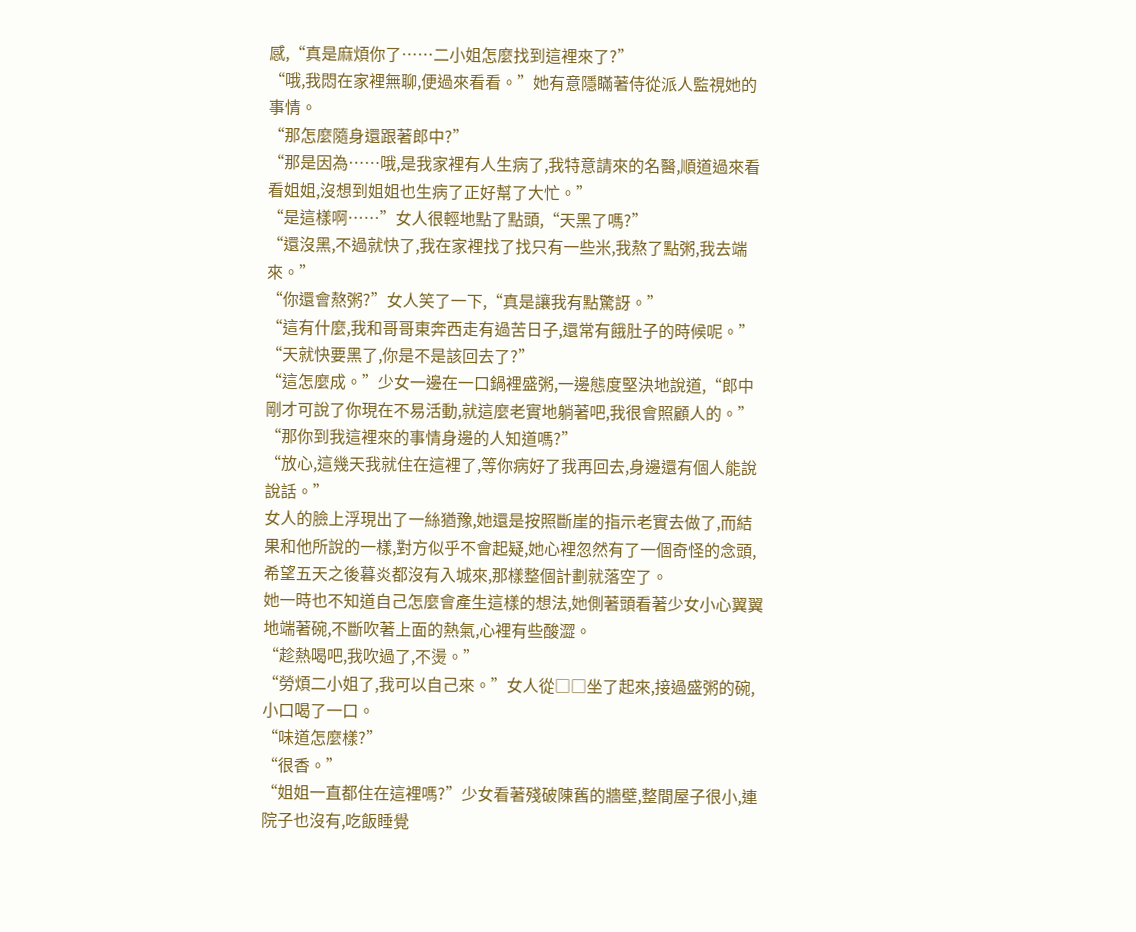感,“真是麻煩你了……二小姐怎麼找到這裡來了?”
“哦,我悶在家裡無聊,便過來看看。”她有意隱瞞著侍從派人監視她的事情。
“那怎麼隨身還跟著郎中?”
“那是因為……哦,是我家裡有人生病了,我特意請來的名醫,順道過來看看姐姐,沒想到姐姐也生病了正好幫了大忙。”
“是這樣啊……”女人很輕地點了點頭,“天黑了嗎?”
“還沒黑,不過就快了,我在家裡找了找只有一些米,我熬了點粥,我去端來。”
“你還會熬粥?”女人笑了一下,“真是讓我有點驚訝。”
“這有什麼,我和哥哥東奔西走有過苦日子,還常有餓肚子的時候呢。”
“天就快要黑了,你是不是該回去了?”
“這怎麼成。”少女一邊在一口鍋裡盛粥,一邊態度堅決地說道,“郎中剛才可說了你現在不易活動,就這麼老實地躺著吧,我很會照顧人的。”
“那你到我這裡來的事情身邊的人知道嗎?”
“放心,這幾天我就住在這裡了,等你病好了我再回去,身邊還有個人能說說話。”
女人的臉上浮現出了一絲猶豫,她還是按照斷崖的指示老實去做了,而結果和他所說的一樣,對方似乎不會起疑,她心裡忽然有了一個奇怪的念頭,希望五天之後暮炎都沒有入城來,那樣整個計劃就落空了。
她一時也不知道自己怎麼會產生這樣的想法,她側著頭看著少女小心翼翼地端著碗,不斷吹著上面的熱氣,心裡有些酸澀。
“趁熱喝吧,我吹過了,不燙。”
“勞煩二小姐了,我可以自己來。”女人從□□坐了起來,接過盛粥的碗,小口喝了一口。
“味道怎麼樣?”
“很香。”
“姐姐一直都住在這裡嗎?”少女看著殘破陳舊的牆壁,整間屋子很小,連院子也沒有,吃飯睡覺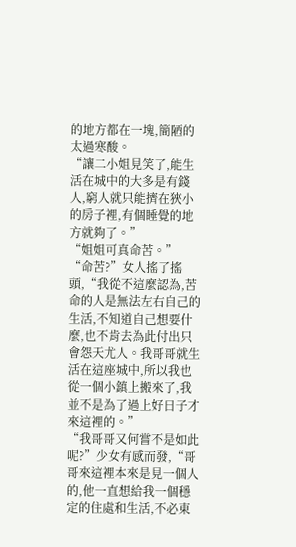的地方都在一塊,簡陋的太過寒酸。
“讓二小姐見笑了,能生活在城中的大多是有錢人,窮人就只能擠在狹小的房子裡,有個睡覺的地方就夠了。”
“姐姐可真命苦。”
“命苦?”女人搖了搖頭,“我從不這麼認為,苦命的人是無法左右自己的生活,不知道自己想要什麼,也不肯去為此付出只會怨天尤人。我哥哥就生活在這座城中,所以我也從一個小鎮上搬來了,我並不是為了過上好日子才來這裡的。”
“我哥哥又何嘗不是如此呢?”少女有感而發,“哥哥來這裡本來是見一個人的,他一直想給我一個穩定的住處和生活,不必東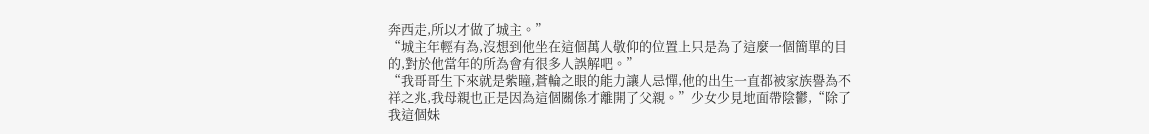奔西走,所以才做了城主。”
“城主年輕有為,沒想到他坐在這個萬人敬仰的位置上只是為了這麼一個簡單的目的,對於他當年的所為會有很多人誤解吧。”
“我哥哥生下來就是紫瞳,蒼輪之眼的能力讓人忌憚,他的出生一直都被家族譽為不祥之兆,我母親也正是因為這個關係才離開了父親。”少女少見地面帶陰鬱,“除了我這個妹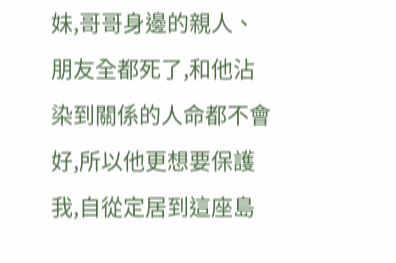妹,哥哥身邊的親人、朋友全都死了,和他沾染到關係的人命都不會好,所以他更想要保護我,自從定居到這座島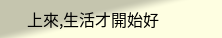上來,生活才開始好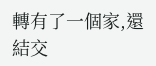轉有了一個家,還結交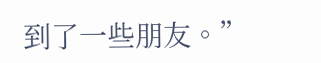到了一些朋友。”